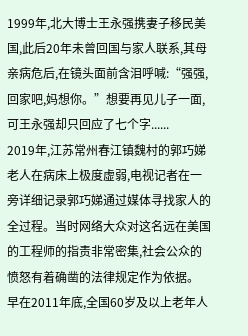1999年,北大博士王永强携妻子移民美国,此后20年未曾回国与家人联系,其母亲病危后,在镜头面前含泪呼喊:“强强,回家吧,妈想你。”想要再见儿子一面,可王永强却只回应了七个字......
2019年,江苏常州春江镇魏村的郭巧娣老人在病床上极度虚弱,电视记者在一旁详细记录郭巧娣通过媒体寻找家人的全过程。当时网络大众对这名远在美国的工程师的指责非常密集,社会公众的愤怒有着确凿的法律规定作为依据。
早在2011年底,全国60岁及以上老年人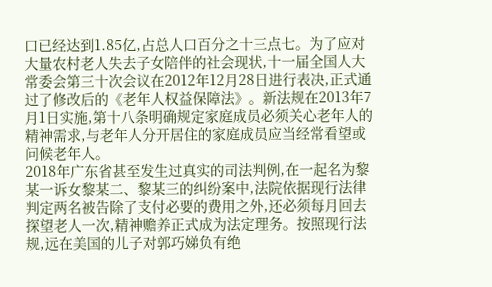口已经达到1.85亿,占总人口百分之十三点七。为了应对大量农村老人失去子女陪伴的社会现状,十一届全国人大常委会第三十次会议在2012年12月28日进行表决,正式通过了修改后的《老年人权益保障法》。新法规在2013年7月1日实施,第十八条明确规定家庭成员必须关心老年人的精神需求,与老年人分开居住的家庭成员应当经常看望或问候老年人。
2018年广东省甚至发生过真实的司法判例,在一起名为黎某一诉女黎某二、黎某三的纠纷案中,法院依据现行法律判定两名被告除了支付必要的费用之外,还必须每月回去探望老人一次,精神赡养正式成为法定理务。按照现行法规,远在美国的儿子对郭巧娣负有绝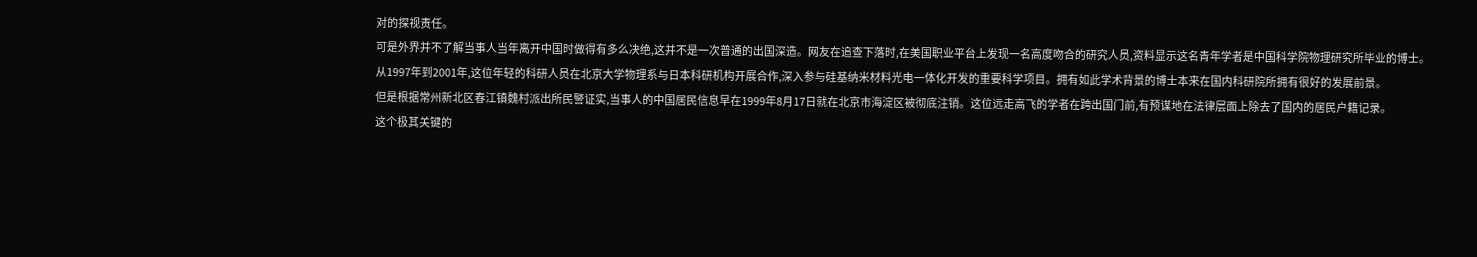对的探视责任。
可是外界并不了解当事人当年离开中国时做得有多么决绝,这并不是一次普通的出国深造。网友在追查下落时,在美国职业平台上发现一名高度吻合的研究人员,资料显示这名青年学者是中国科学院物理研究所毕业的博士。
从1997年到2001年,这位年轻的科研人员在北京大学物理系与日本科研机构开展合作,深入参与硅基纳米材料光电一体化开发的重要科学项目。拥有如此学术背景的博士本来在国内科研院所拥有很好的发展前景。
但是根据常州新北区春江镇魏村派出所民警证实,当事人的中国居民信息早在1999年8月17日就在北京市海淀区被彻底注销。这位远走高飞的学者在跨出国门前,有预谋地在法律层面上除去了国内的居民户籍记录。
这个极其关键的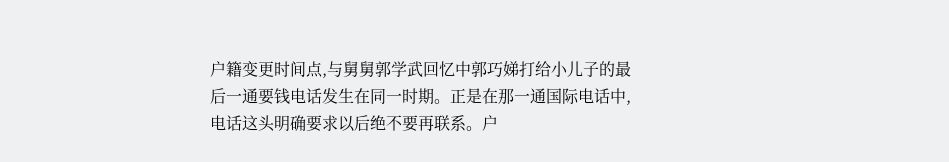户籍变更时间点,与舅舅郭学武回忆中郭巧娣打给小儿子的最后一通要钱电话发生在同一时期。正是在那一通国际电话中,电话这头明确要求以后绝不要再联系。户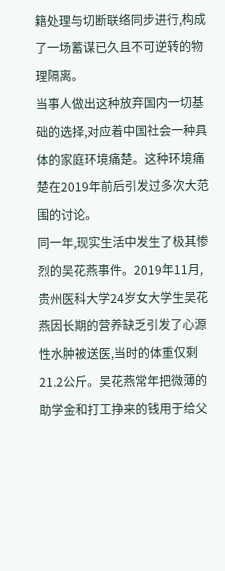籍处理与切断联络同步进行,构成了一场蓄谋已久且不可逆转的物理隔离。
当事人做出这种放弃国内一切基础的选择,对应着中国社会一种具体的家庭环境痛楚。这种环境痛楚在2019年前后引发过多次大范围的讨论。
同一年,现实生活中发生了极其惨烈的吴花燕事件。2019年11月,贵州医科大学24岁女大学生吴花燕因长期的营养缺乏引发了心源性水肿被送医,当时的体重仅剩21.2公斤。吴花燕常年把微薄的助学金和打工挣来的钱用于给父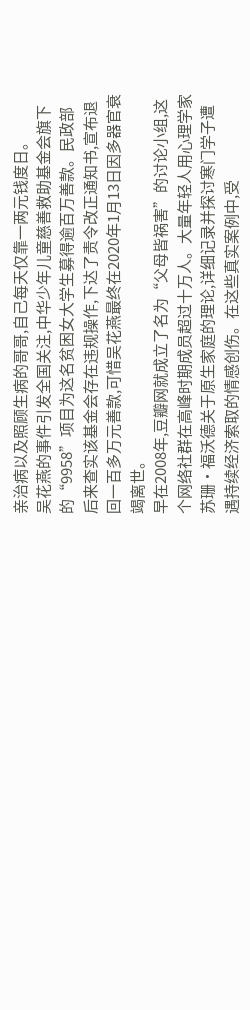亲治病以及照顾生病的哥哥,自己每天仅靠一两元钱度日。
吴花燕的事件引发全国关注,中华少年儿童慈善救助基金会旗下的“9958”项目为这名贫困女大学生募得逾百万善款。民政部后来查实该基金会存在违规操作,下达了责令改正通知书,宣布退回一百多万元善款,可惜吴花燕最终在2020年1月13日因多器官衰竭离世。
早在2008年,豆瓣网就成立了名为“父母皆祸害”的讨论小组,这个网络社群在高峰时期成员超过十万人。大量年轻人用心理学家苏珊·福沃德关于原生家庭的理论,详细记录并探讨寒门学子遭遇持续经济索取的情感创伤。在这些真实案例中,受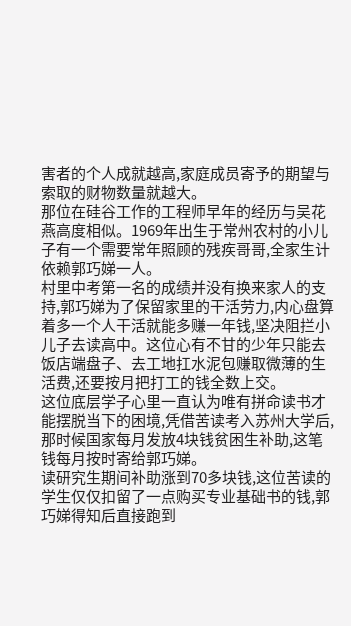害者的个人成就越高,家庭成员寄予的期望与索取的财物数量就越大。
那位在硅谷工作的工程师早年的经历与吴花燕高度相似。1969年出生于常州农村的小儿子有一个需要常年照顾的残疾哥哥,全家生计依赖郭巧娣一人。
村里中考第一名的成绩并没有换来家人的支持,郭巧娣为了保留家里的干活劳力,内心盘算着多一个人干活就能多赚一年钱,坚决阻拦小儿子去读高中。这位心有不甘的少年只能去饭店端盘子、去工地扛水泥包赚取微薄的生活费,还要按月把打工的钱全数上交。
这位底层学子心里一直认为唯有拼命读书才能摆脱当下的困境,凭借苦读考入苏州大学后,那时候国家每月发放4块钱贫困生补助,这笔钱每月按时寄给郭巧娣。
读研究生期间补助涨到70多块钱,这位苦读的学生仅仅扣留了一点购买专业基础书的钱,郭巧娣得知后直接跑到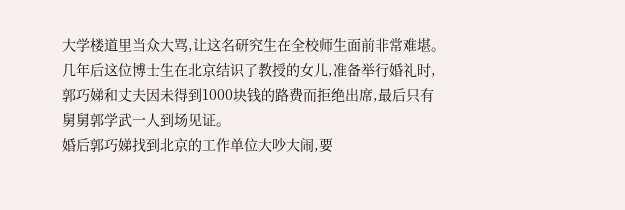大学楼道里当众大骂,让这名研究生在全校师生面前非常难堪。
几年后这位博士生在北京结识了教授的女儿,准备举行婚礼时,郭巧娣和丈夫因未得到1000块钱的路费而拒绝出席,最后只有舅舅郭学武一人到场见证。
婚后郭巧娣找到北京的工作单位大吵大闹,要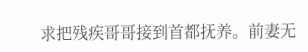求把残疾哥哥接到首都抚养。前妻无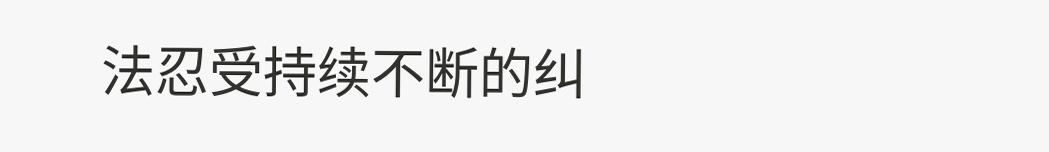法忍受持续不断的纠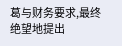葛与财务要求,最终绝望地提出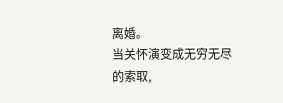离婚。
当关怀演变成无穷无尽的索取,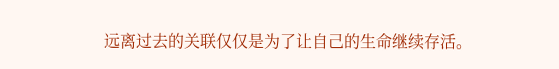远离过去的关联仅仅是为了让自己的生命继续存活。